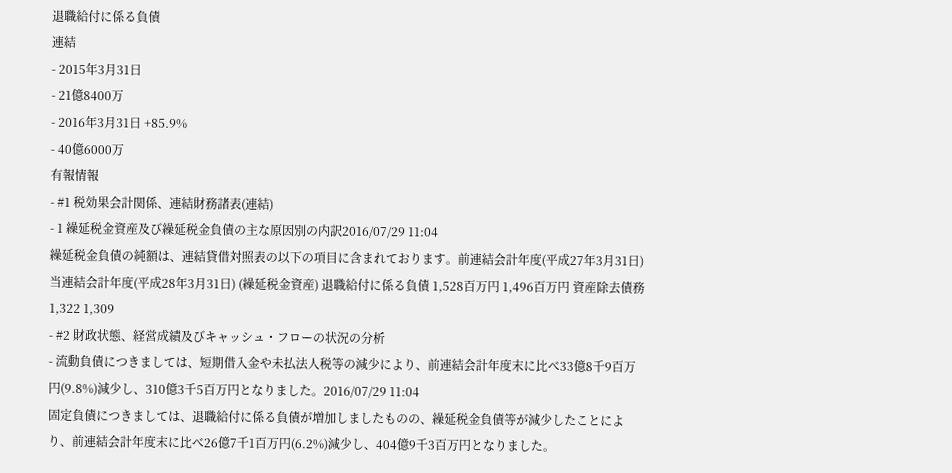退職給付に係る負債
連結
- 2015年3月31日
- 21億8400万
- 2016年3月31日 +85.9%
- 40億6000万
有報情報
- #1 税効果会計関係、連結財務諸表(連結)
- 1 繰延税金資産及び繰延税金負債の主な原因別の内訳2016/07/29 11:04
繰延税金負債の純額は、連結貸借対照表の以下の項目に含まれております。前連結会計年度(平成27年3月31日) 当連結会計年度(平成28年3月31日) (繰延税金資産) 退職給付に係る負債 1,528百万円 1,496百万円 資産除去債務 1,322 1,309
- #2 財政状態、経営成績及びキャッシュ・フローの状況の分析
- 流動負債につきましては、短期借入金や未払法人税等の減少により、前連結会計年度末に比べ33億8千9百万円(9.8%)減少し、310億3千5百万円となりました。2016/07/29 11:04
固定負債につきましては、退職給付に係る負債が増加しましたものの、繰延税金負債等が減少したことにより、前連結会計年度末に比べ26億7千1百万円(6.2%)減少し、404億9千3百万円となりました。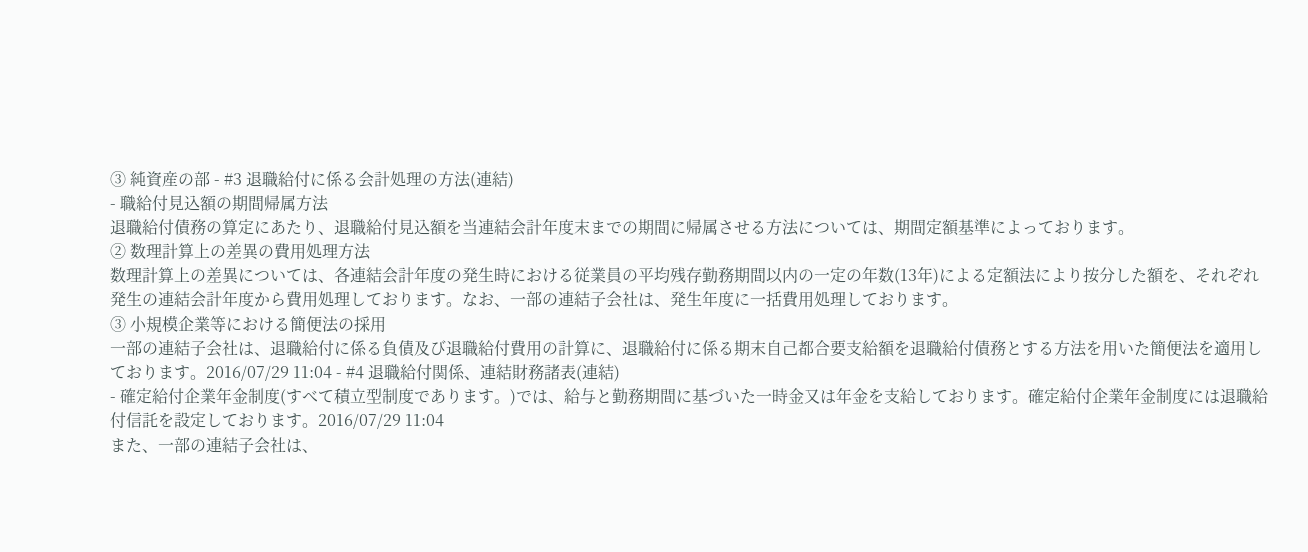③ 純資産の部 - #3 退職給付に係る会計処理の方法(連結)
- 職給付見込額の期間帰属方法
退職給付債務の算定にあたり、退職給付見込額を当連結会計年度末までの期間に帰属させる方法については、期間定額基準によっております。
② 数理計算上の差異の費用処理方法
数理計算上の差異については、各連結会計年度の発生時における従業員の平均残存勤務期間以内の一定の年数(13年)による定額法により按分した額を、それぞれ発生の連結会計年度から費用処理しております。なお、一部の連結子会社は、発生年度に一括費用処理しております。
③ 小規模企業等における簡便法の採用
一部の連結子会社は、退職給付に係る負債及び退職給付費用の計算に、退職給付に係る期末自己都合要支給額を退職給付債務とする方法を用いた簡便法を適用しております。2016/07/29 11:04 - #4 退職給付関係、連結財務諸表(連結)
- 確定給付企業年金制度(すべて積立型制度であります。)では、給与と勤務期間に基づいた一時金又は年金を支給しております。確定給付企業年金制度には退職給付信託を設定しております。2016/07/29 11:04
また、一部の連結子会社は、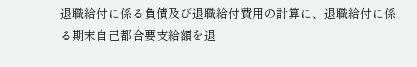退職給付に係る負債及び退職給付費用の計算に、退職給付に係る期末自己都合要支給額を退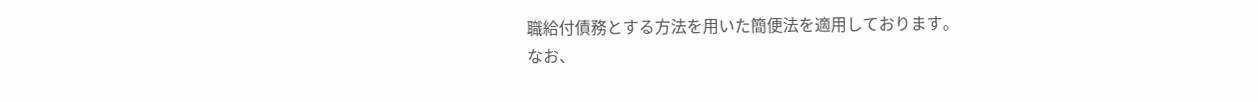職給付債務とする方法を用いた簡便法を適用しております。
なお、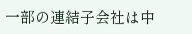一部の連結子会社は中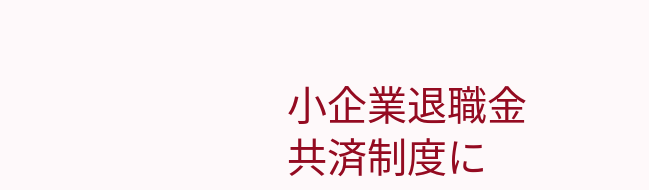小企業退職金共済制度に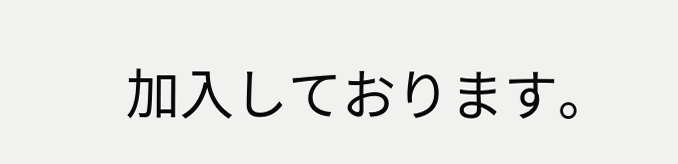加入しております。